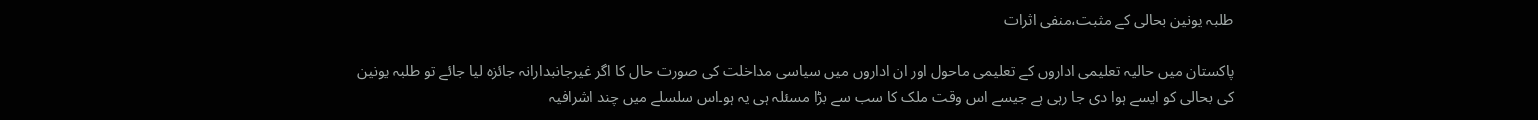طلبہ یونین بحالی کے مثبت،منفی اثرات

پاکستان میں حالیہ تعلیمی اداروں کے تعلیمی ماحول اور ان اداروں میں سیاسی مداخلت کی صورت حال کا اگر غیرجانبدارانہ جائزہ لیا جائے تو طلبہ یونین کی بحالی کو ایسے ہوا دی جا رہی ہے جیسے اس وقت ملک کا سب سے بڑا مسئلہ ہی یہ ہو۔اس سلسلے میں چند اشرافیہ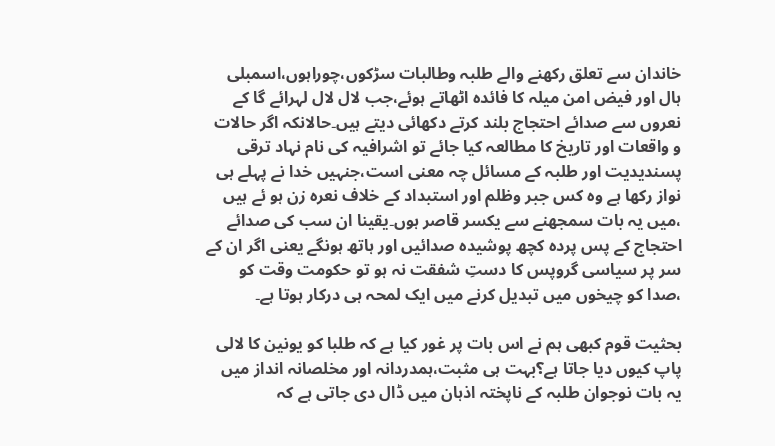خاندان سے تعلق رکھنے والے طلبہ وطالبات سڑکوں،چوراہوں،اسمبلی ہال اور فیض امن میلہ کا فائدہ اٹھاتے ہوئے،جب لال لال لہرائے گا کے نعروں سے صدائے احتجاج بلند کرتے دکھائی دیتے ہیں۔حالانکہ اگر حالات و واقعات اور تاریخ کا مطالعہ کیا جائے تو اشرافیہ کی نام نہاد ترقی پسندیدیت اور طلبہ کے مسائل چہ معنی است،جنہیں خدا نے پہلے ہی نواز رکھا ہے وہ کس جبر وظلم اور استبداد کے خلاف نعرہ زن ہو ئے ہیں ،میں یہ بات سمجھنے سے یکسر قاصر ہوں۔یقینا ان سب کی صدائے احتجاج کے پس پردہ کچھ پوشیدہ صدائیں اور ہاتھ ہونگے یعنی اگر ان کے سر پر سیاسی گروپس کا دستِ شفقت نہ ہو تو حکومت وقت کو ،صدا کو چیخوں میں تبدیل کرنے میں ایک لمحہ ہی درکار ہوتا ہے۔

بحثیت قوم کبھی ہم نے اس بات پر غور کیا ہے کہ طلبا کو یونین کا لالی پاپ کیوں دیا جاتا ہے؟بہت ہی مثبت،ہمدردانہ اور مخلصانہ انداز میں یہ بات نوجوان طلبہ کے ناپختہ اذہان میں ڈال دی جاتی ہے کہ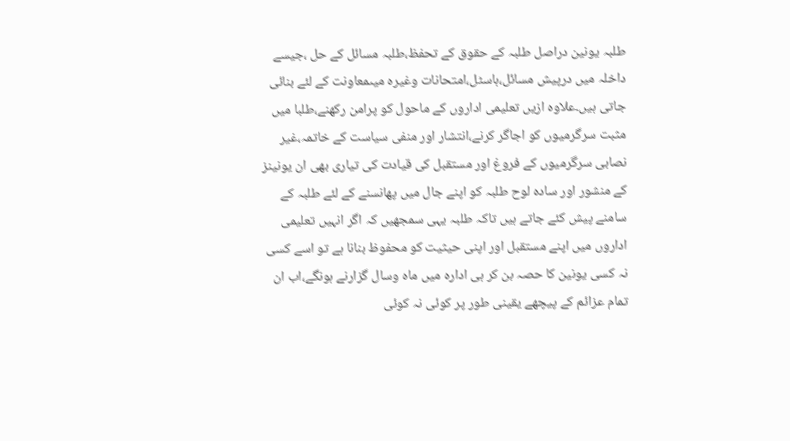طلبہ یونین دراصل طلبہ کے حقوق کے تحفظ،طلبہ مسائل کے حل ،جیسے داخلہ میں درپیش مسائل،ہاسٹل،امتحانات وغیرہ میںمعاونت کے لئے بنائی جاتی ہیں۔علاوہ ازیں تعلیمی اداروں کے ماحول کو پرامن رکھنے،طلبا میں مثبت سرگرمیوں کو اجاگر کرنے،انتشار اور منفی سیاست کے خاتمہ،غیر نصابی سرگرمیوں کے فروغ اور مستقبل کی قیادت کی تیاری بھی ان یونینز کے منشور اور سادہ لوح طلبہ کو اپنے جال میں پھانسنے کے لئے طلبہ کے سامنے پیش کئے جاتے ہیں تاکہ طلبہ یہی سمجھیں کہ اگر انہیں تعلیمی اداروں میں اپنے مستقبل اور اپنی حیثیت کو محفوظ بنانا ہے تو اسے کسی نہ کسی یونین کا حصہ بن کر ہی ادارہ میں ماہ وسال گزارنے ہونگے،اب ان تمام عزائم کے پیچھے یقینی طور پر کوئی نہ کوئی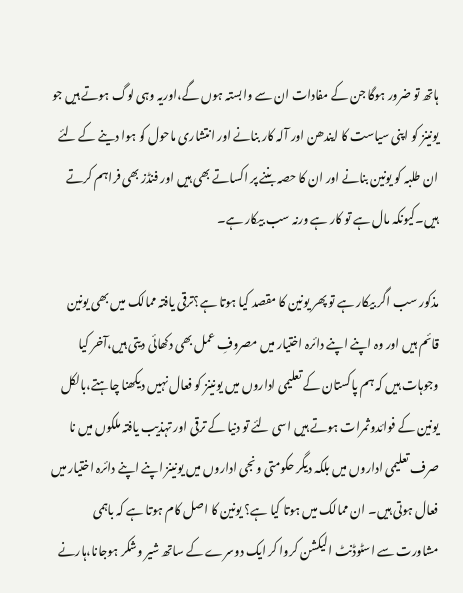ہاتھ تو ضرور ہوگا جن کے مفادات ان سے وابستہ ہوں گے،اوریہ وہی لوگ ہوتے ہیں جو یونینز کو اپنی سیاست کا ایندھن اور آلہ کار بنانے اور انتشاری ماحول کو ہوا دینے کے لئے ان طلبہ کو یونین بنانے اور ان کا حصہ بننے پر اکساتے بھی ہیں اور فنڈز بھی فراہم کرتے ہیں۔کیونکہ مال ہے تو کار ہے ورنہ سب بیکار ہے۔

مذکور سب اگر بیکار ہے تو پھر یونین کا مقصد کیا ہوتا ہے؟ترقی یافتہ ممالک میں بھی یونین قائم ہیں اور وہ اپنے اپنے دائرہ اختیار میں مصروفِ عمل بھی دکھائی دیتی ہیں،آخر کیا وجوہات ہیں کہ ہم پاکستان کے تعلیمی اداروں میں یونینز کو فعال نہیں دیکھنا چاہتے،بالکل یونین کے فوائدوثمرات ہوتے ہیں اسی لئے تو دنیا کے ترقی اور تہذیب یافتہ ملکوں میں نا صرف تعلیمی اداروں میں بلکہ دیگر حکومتی ونجی اداروں میں یونینز اپنے اپنے دائرہ اختیار میں فعال ہوتی ہیں۔ ان ممالک میں ہوتا کیا ہے؟ یونین کا اصل کام ہوتا ہے کہ باہمی مشاورت سے اسٹوڈنٹ الیکشن کروا کر ایک دوسرے کے ساتھ شیر وشکر ہوجانا،ہارنے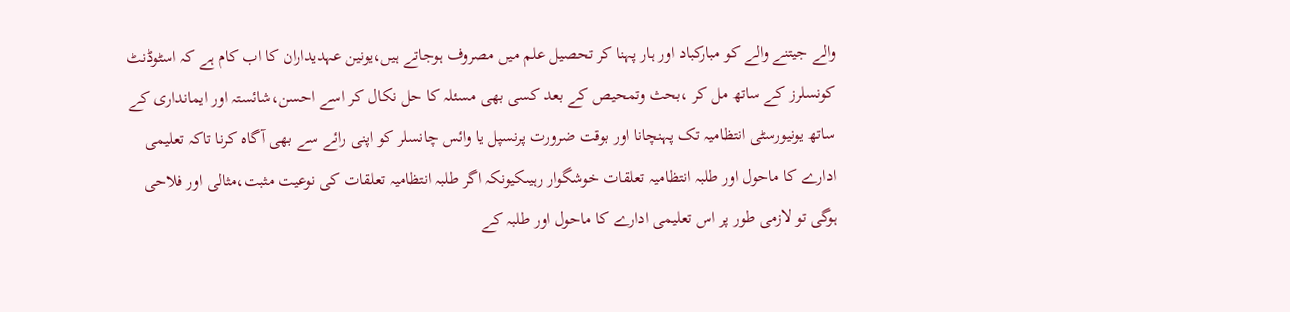والے جیتنے والے کو مبارکباد اور ہار پہنا کر تحصیل علم میں مصروف ہوجاتے ہیں،یونین عہدیداران کا اب کام ہے کہ اسٹوڈنٹ کونسلرز کے ساتھ مل کر ،بحث وتمحیص کے بعد کسی بھی مسئلہ کا حل نکال کر اسے احسن،شائستہ اور ایمانداری کے ساتھ یونیورسٹی انتظامیہ تک پہنچانا اور بوقت ضرورت پرنسپل یا وائس چانسلر کو اپنی رائے سے بھی آگاہ کرنا تاکہ تعلیمی ادارے کا ماحول اور طلبہ انتظامیہ تعلقات خوشگوار رہیںکیونکہ اگر طلبہ انتظامیہ تعلقات کی نوعیت مثبت،مثالی اور فلاحی ہوگی تو لازمی طور پر اس تعلیمی ادارے کا ماحول اور طلبہ کے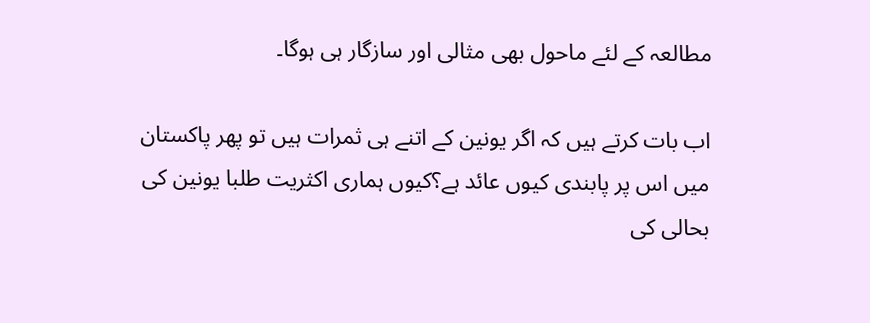مطالعہ کے لئے ماحول بھی مثالی اور سازگار ہی ہوگا۔

اب بات کرتے ہیں کہ اگر یونین کے اتنے ہی ثمرات ہیں تو پھر پاکستان میں اس پر پابندی کیوں عائد ہے؟کیوں ہماری اکثریت طلبا یونین کی بحالی کی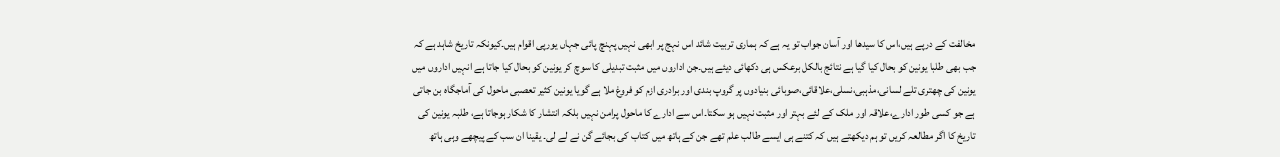مخالفت کے درپے ہیں،اس کا سیدھا اور آسان جواب تو یہ ہے کہ ہماری تربیت شائد اس نہج پر ابھی نہیں پہنچ پائی جہاں یورپی اقوام ہیں۔کیونکہ تاریخ شاہد ہے کہ جب بھی طلبا یونین کو بحال کیا گیا ہے نتائج بالکل برعکس ہی دکھائی دیئے ہیں۔جن اداروں میں مثبت تبدیلی کا سوچ کر یونین کو بحال کیا جاتا ہے انہیں اداروں میں یونین کی چھتری تلے لسانی،مذہبی،نسلی،علاقائی،صوبائی بنیادوں پر گروپ بندی اور برادری ازم کو فروغ ملا ہے گویا یونین کثیر تعصبی ماحول کی آماجگاہ بن جاتی ہے جو کسی طور ادارے،علاقہ اور ملک کے لئے بہتر اور مثبت نہیں ہو سکتا۔اس سے ادارے کا ماحول پرامن نہیں بلکہ انتشار کا شکار ہوجاتا ہے، طلبہ یونین کی تاریخ کا اگر مطالعہ کریں تو ہم دیکھتے ہیں کہ کتنے ہی ایسے طالب علم تھے جن کے ہاتھ میں کتاب کی بجائے گن نے لے لی۔ یقینا ان سب کے پیچھے وہی ہاتھ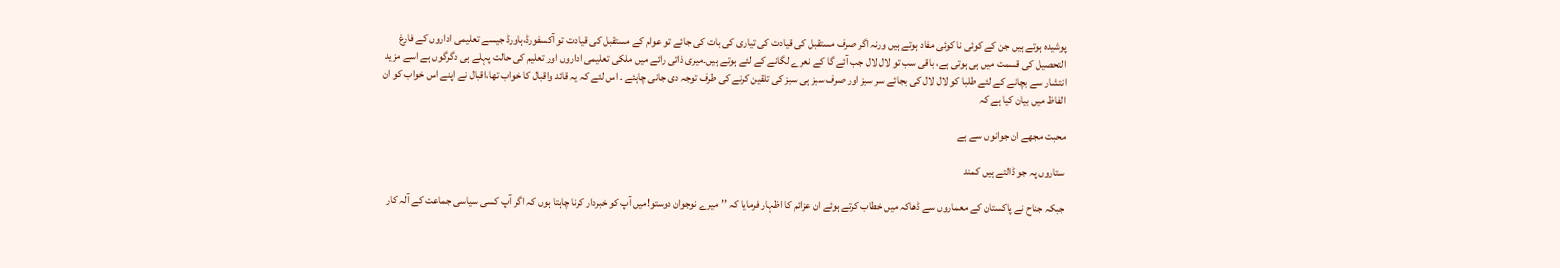پوشیدہ ہوتے ہیں جن کے کوئی نا کوئی مفاد ہوتے ہیں ورنہ اگر صرف مستقبل کی قیادت کی تیاری کی بات کی جائے تو عوام کے مستقبل کی قیادت تو آکسفورڈ،ہاورڈ جیسے تعلیمی اداروں کے فارغ التحصیل کی قسمت میں ہی ہوتی ہے، باقی سب تو لال لال جب آئے گا کے نعرے لگانے کے لئے ہوتے ہیں۔میری ذاتی رائے میں ملکی تعلیمی اداروں اور تعلیم کی حالت پہلے ہی دگرگوں ہے اسے مزید انتشار سے بچانے کے لئے طلبا کو لال لال کی بجائے سر سبز اور صرف سبز ہی سبز کی تلقین کرنے کی طرف توجہ دی جانی چاہئے ۔ اس لئے کہ یہ قائد واقبال کا خواب تھا،اقبال نے اپنے اس خواب کو ان الفاظ میں بیان کیا ہے کہ

محبت مجھے ان جوانوں سے ہے

ستاروں پہ جو ڈالتے ہیں کمند

جبکہ جناح نے پاکستان کے معماروں سے ڈھاکہ میں خطاب کرتے ہوئے ان عزائم کا اظہار فرمایا کہ ’’میرے نوجوان دوستو!میں آپ کو خبردار کرنا چاہتا ہوں کہ اگر آپ کسی سیاسی جماعت کے آلہ کار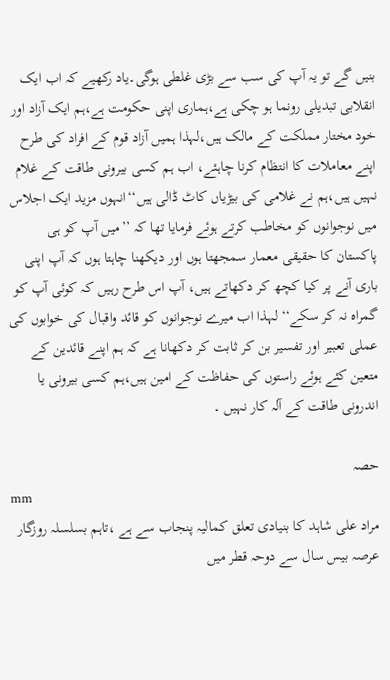بنیں گے تو یہ آپ کی سب سے بڑی غلطی ہوگی۔یاد رکھیے کہ اب ایک انقلابی تبدیلی رونما ہو چکی ہے،ہماری اپنی حکومت ہے،ہم ایک آزاد اور خود مختار مملکت کے مالک ہیں،لہذا ہمیں آزاد قوم کے افراد کی طرح اپنے معاملات کا انتظام کرنا چاہئے، اب ہم کسی بیرونی طاقت کے غلام نہیں ہیں،ہم نے غلامی کی بیڑیاں کاٹ ڈالی ہیں‘‘انہوں مزید ایک اجلاس میں نوجوانوں کو مخاطب کرتے ہوئے فرمایا تھا کہ ’’میں آپ کو ہی پاکستان کا حقیقی معمار سمجھتا ہوں اور دیکھنا چاہتا ہوں کہ آپ اپنی باری آنے پر کیا کچھ کر دکھاتے ہیں، آپ اس طرح رہیں کہ کوئی آپ کو گمراہ نہ کر سکے‘‘ لہذا اب میرے نوجوانوں کو قائد واقبال کی خوابوں کی عملی تعبیر اور تفسیر بن کر ثابت کر دکھانا ہے کہ ہم اپنے قائدین کے متعین کئے ہوئے راستوں کی حفاظت کے امین ہیں،ہم کسی بیرونی یا اندرونی طاقت کے آلہ کار نہیں ۔

حصہ
mm
مراد علی شاہد کا بنیادی تعلق کمالیہ پنجاب سے ہے ،تاہم بسلسلہ روزگار عرصہ بیس سال سے دوحہ قطر میں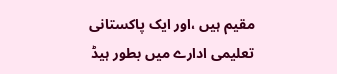مقیم ہیں ،اور ایک پاکستانی تعلیمی ادارے میں بطور ہیڈ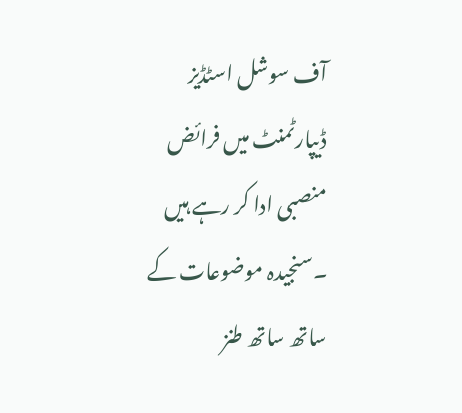آف سوشل اسٹڈیز ڈیپارٹمنٹ میں فرائض منصبی ادا کر رہے ہیں ۔سنجیدہ موضوعات کے ساتھ ساتھ طنز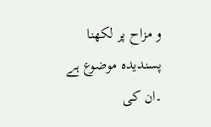و مزاح پر لکھنا پسندیدہ موضوع ہے ۔ان کی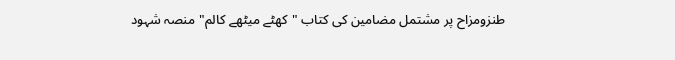طنزومزاح پر مشتمل مضامین کی کتاب "کھٹے میٹھے کالم"منصہ شہود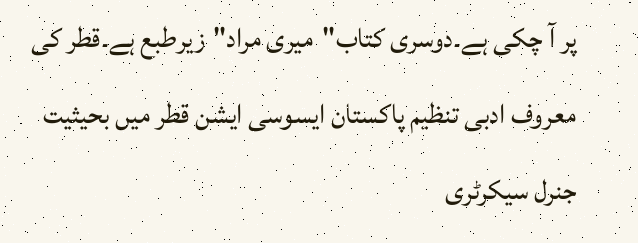پر آ چکی ہے۔دوسری کتاب"میری مراد"زیرطبع ہے۔قطر کی معروف ادبی تنظیم پاکستان ایسوسی ایشن قطر میں بحیثیت جنرل سیکرٹری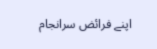اپنے فرائض سرانجام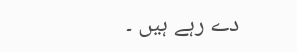دے رہے ہیں ۔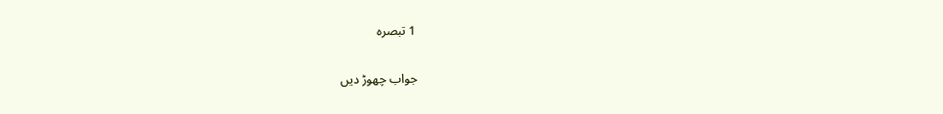1 تبصرہ

جواب چھوڑ دیں